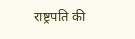राष्ट्रपति की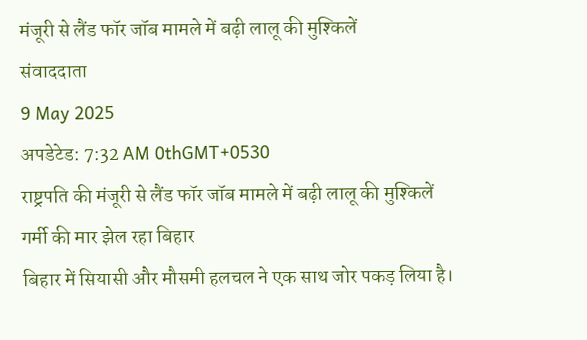मंजूरी से लैंड फॉर जॉब मामले में बढ़ी लालू की मुश्किलें
संवाददाता
9 May 2025
अपडेटेड: 7:32 AM 0thGMT+0530
राष्ट्रपति की मंजूरी से लैंड फॉर जॉब मामले में बढ़ी लालू की मुश्किलें
गर्मी की मार झेल रहा बिहार
बिहार में सियासी और मौसमी हलचल ने एक साथ जोर पकड़ लिया है।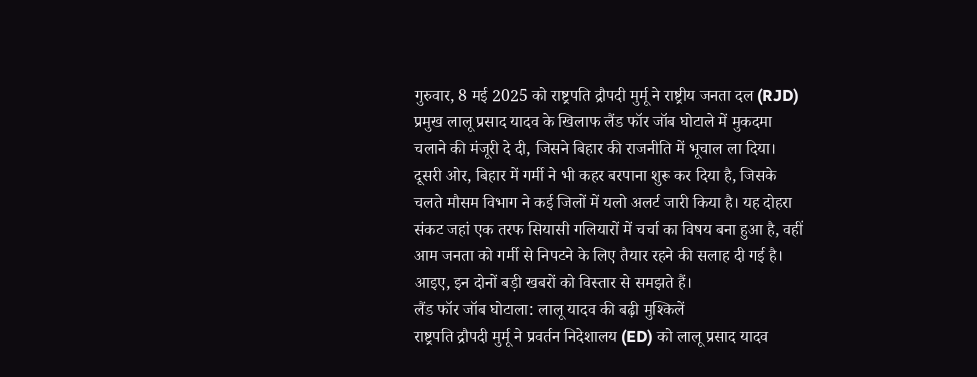गुरुवार, 8 मई 2025 को राष्ट्रपति द्रौपदी मुर्मू ने राष्ट्रीय जनता दल (RJD) प्रमुख लालू प्रसाद यादव के खिलाफ लैंड फॉर जॉब घोटाले में मुकदमा चलाने की मंजूरी दे दी, जिसने बिहार की राजनीति में भूचाल ला दिया। दूसरी ओर, बिहार में गर्मी ने भी कहर बरपाना शुरू कर दिया है, जिसके चलते मौसम विभाग ने कई जिलों में यलो अलर्ट जारी किया है। यह दोहरा संकट जहां एक तरफ सियासी गलियारों में चर्चा का विषय बना हुआ है, वहीं आम जनता को गर्मी से निपटने के लिए तैयार रहने की सलाह दी गई है। आइए, इन दोनों बड़ी खबरों को विस्तार से समझते हैं।
लैंड फॉर जॉब घोटाला: लालू यादव की बढ़ी मुश्किलें
राष्ट्रपति द्रौपदी मुर्मू ने प्रवर्तन निदेशालय (ED) को लालू प्रसाद यादव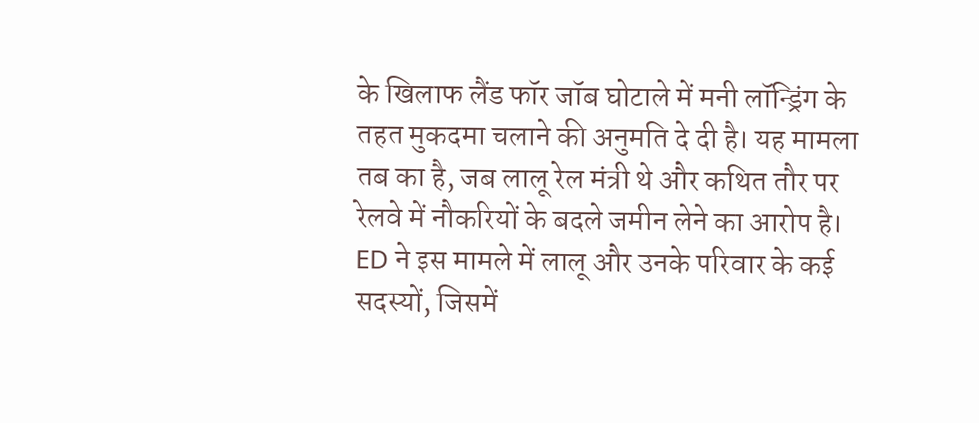के खिलाफ लैंड फॉर जॉब घोटाले में मनी लॉन्ड्रिंग के तहत मुकदमा चलाने की अनुमति दे दी है। यह मामला तब का है, जब लालू रेल मंत्री थे और कथित तौर पर रेलवे में नौकरियों के बदले जमीन लेने का आरोप है। ED ने इस मामले में लालू और उनके परिवार के कई सदस्यों, जिसमें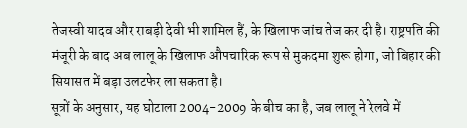तेजस्वी यादव और राबड़ी देवी भी शामिल हैं, के खिलाफ जांच तेज कर दी है। राष्ट्रपति की मंजूरी के बाद अब लालू के खिलाफ औपचारिक रूप से मुकदमा शुरू होगा, जो बिहार की सियासत में बड़ा उलटफेर ला सकता है।
सूत्रों के अनुसार, यह घोटाला 2004-2009 के बीच का है, जब लालू ने रेलवे में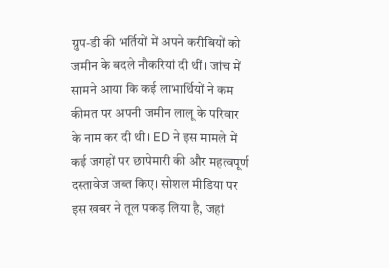ग्रुप-डी की भर्तियों में अपने करीबियों को जमीन के बदले नौकरियां दी थीं। जांच में सामने आया कि कई लाभार्थियों ने कम कीमत पर अपनी जमीन लालू के परिवार के नाम कर दी थी। ED ने इस मामले में कई जगहों पर छापेमारी की और महत्वपूर्ण दस्तावेज जब्त किए। सोशल मीडिया पर इस खबर ने तूल पकड़ लिया है, जहां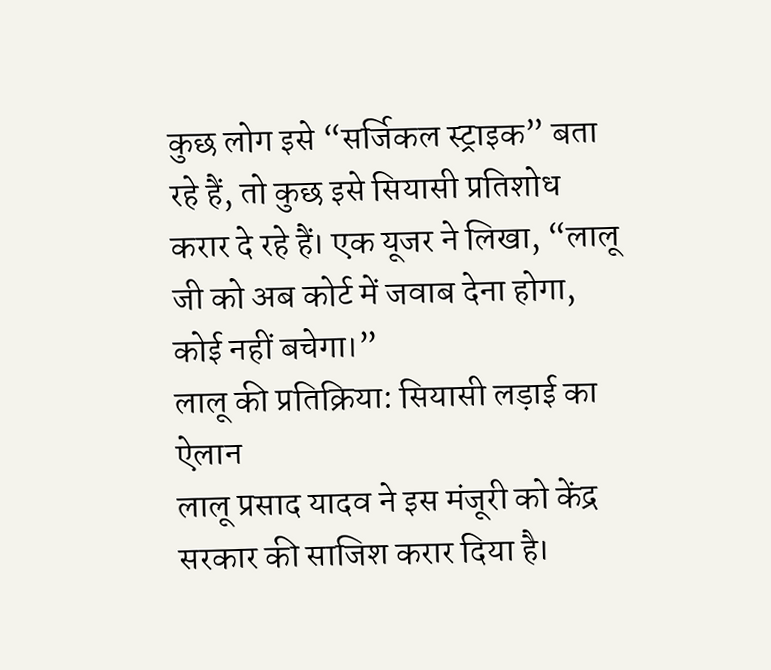कुछ लोग इसे “सर्जिकल स्ट्राइक” बता रहे हैं, तो कुछ इसे सियासी प्रतिशोध करार दे रहे हैं। एक यूजर ने लिखा, “लालू जी को अब कोर्ट में जवाब देना होगा, कोई नहीं बचेगा।”
लालू की प्रतिक्रिया: सियासी लड़ाई का ऐलान
लालू प्रसाद यादव ने इस मंजूरी को केंद्र सरकार की साजिश करार दिया है।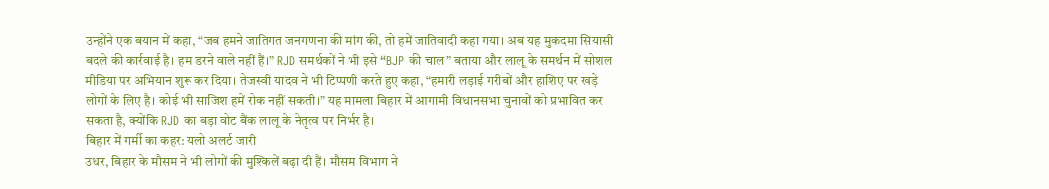उन्होंने एक बयान में कहा, “जब हमने जातिगत जनगणना की मांग की, तो हमें जातिवादी कहा गया। अब यह मुकदमा सियासी बदले की कार्रवाई है। हम डरने वाले नहीं हैं।” RJD समर्थकों ने भी इसे “BJP की चाल” बताया और लालू के समर्थन में सोशल मीडिया पर अभियान शुरू कर दिया। तेजस्वी यादव ने भी टिप्पणी करते हुए कहा, “हमारी लड़ाई गरीबों और हाशिए पर खड़े लोगों के लिए है। कोई भी साजिश हमें रोक नहीं सकती।” यह मामला बिहार में आगामी विधानसभा चुनावों को प्रभावित कर सकता है, क्योंकि RJD का बड़ा वोट बैंक लालू के नेतृत्व पर निर्भर है।
बिहार में गर्मी का कहर: यलो अलर्ट जारी
उधर, बिहार के मौसम ने भी लोगों की मुश्किलें बढ़ा दी हैं। मौसम विभाग ने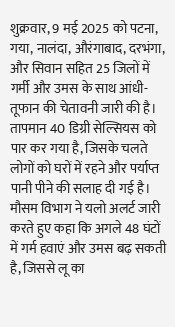शुक्रवार, 9 मई 2025 को पटना, गया, नालंदा, औरंगाबाद, दरभंगा, और सिवान सहित 25 जिलों में गर्मी और उमस के साथ आंधी-तूफान की चेतावनी जारी की है। तापमान 40 डिग्री सेल्सियस को पार कर गया है, जिसके चलते लोगों को घरों में रहने और पर्याप्त पानी पीने की सलाह दी गई है। मौसम विभाग ने यलो अलर्ट जारी करते हुए कहा कि अगले 48 घंटों में गर्म हवाएं और उमस बढ़ सकती है, जिससे लू का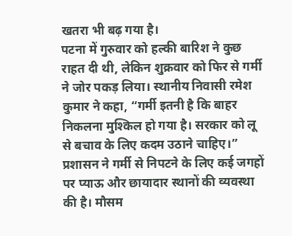खतरा भी बढ़ गया है।
पटना में गुरुवार को हल्की बारिश ने कुछ राहत दी थी, लेकिन शुक्रवार को फिर से गर्मी ने जोर पकड़ लिया। स्थानीय निवासी रमेश कुमार ने कहा, “गर्मी इतनी है कि बाहर निकलना मुश्किल हो गया है। सरकार को लू से बचाव के लिए कदम उठाने चाहिए।” प्रशासन ने गर्मी से निपटने के लिए कई जगहों पर प्याऊ और छायादार स्थानों की व्यवस्था की है। मौसम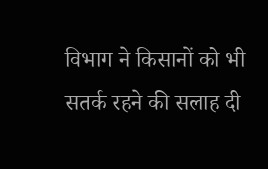विभाग ने किसानों को भी सतर्क रहने की सलाह दी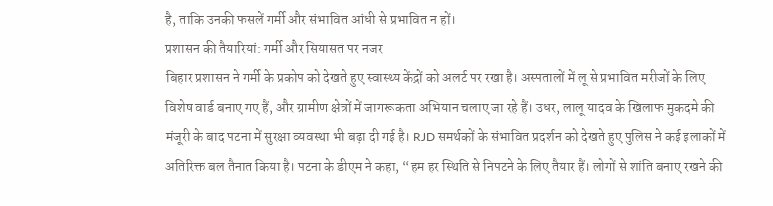है, ताकि उनकी फसलें गर्मी और संभावित आंधी से प्रभावित न हों।
प्रशासन की तैयारियां: गर्मी और सियासत पर नजर
बिहार प्रशासन ने गर्मी के प्रकोप को देखते हुए स्वास्थ्य केंद्रों को अलर्ट पर रखा है। अस्पतालों में लू से प्रभावित मरीजों के लिए विशेष वार्ड बनाए गए हैं, और ग्रामीण क्षेत्रों में जागरूकता अभियान चलाए जा रहे हैं। उधर, लालू यादव के खिलाफ मुकदमे की मंजूरी के बाद पटना में सुरक्षा व्यवस्था भी बढ़ा दी गई है। RJD समर्थकों के संभावित प्रदर्शन को देखते हुए पुलिस ने कई इलाकों में अतिरिक्त बल तैनात किया है। पटना के डीएम ने कहा, “हम हर स्थिति से निपटने के लिए तैयार हैं। लोगों से शांति बनाए रखने की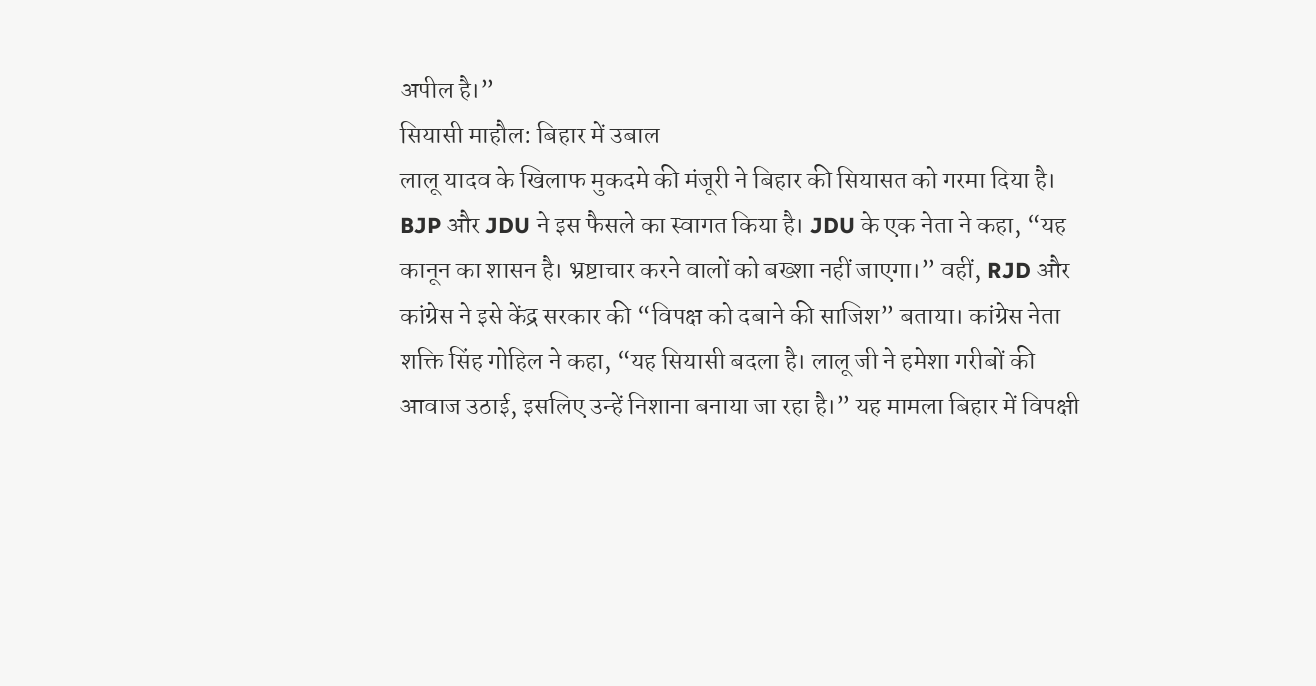अपील है।”
सियासी माहौल: बिहार में उबाल
लालू यादव के खिलाफ मुकदमे की मंजूरी ने बिहार की सियासत को गरमा दिया है। BJP और JDU ने इस फैसले का स्वागत किया है। JDU के एक नेता ने कहा, “यह कानून का शासन है। भ्रष्टाचार करने वालों को बख्शा नहीं जाएगा।” वहीं, RJD और कांग्रेस ने इसे केंद्र सरकार की “विपक्ष को दबाने की साजिश” बताया। कांग्रेस नेता शक्ति सिंह गोहिल ने कहा, “यह सियासी बदला है। लालू जी ने हमेशा गरीबों की आवाज उठाई, इसलिए उन्हें निशाना बनाया जा रहा है।” यह मामला बिहार में विपक्षी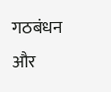गठबंधन और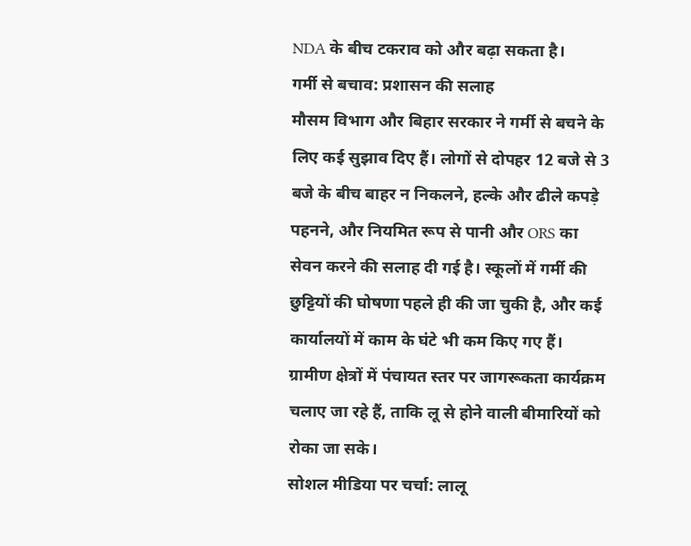NDA के बीच टकराव को और बढ़ा सकता है।
गर्मी से बचाव: प्रशासन की सलाह
मौसम विभाग और बिहार सरकार ने गर्मी से बचने के लिए कई सुझाव दिए हैं। लोगों से दोपहर 12 बजे से 3 बजे के बीच बाहर न निकलने, हल्के और ढीले कपड़े पहनने, और नियमित रूप से पानी और ORS का सेवन करने की सलाह दी गई है। स्कूलों में गर्मी की छुट्टियों की घोषणा पहले ही की जा चुकी है, और कई कार्यालयों में काम के घंटे भी कम किए गए हैं। ग्रामीण क्षेत्रों में पंचायत स्तर पर जागरूकता कार्यक्रम चलाए जा रहे हैं, ताकि लू से होने वाली बीमारियों को रोका जा सके।
सोशल मीडिया पर चर्चा: लालू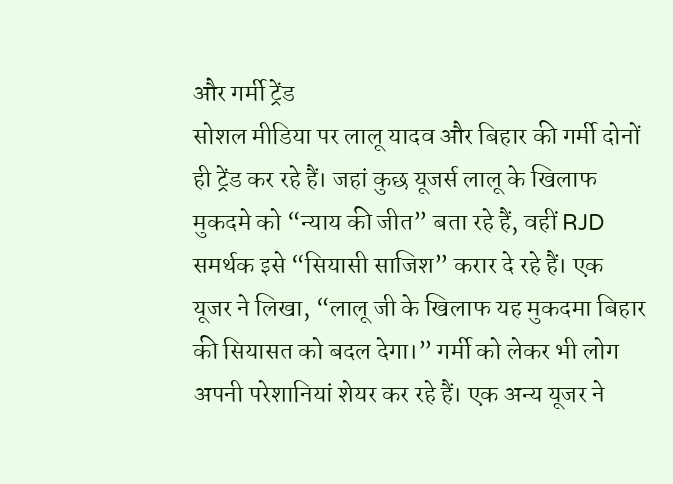और गर्मी ट्रेंड
सोशल मीडिया पर लालू यादव और बिहार की गर्मी दोनों ही ट्रेंड कर रहे हैं। जहां कुछ यूजर्स लालू के खिलाफ मुकदमे को “न्याय की जीत” बता रहे हैं, वहीं RJD समर्थक इसे “सियासी साजिश” करार दे रहे हैं। एक यूजर ने लिखा, “लालू जी के खिलाफ यह मुकदमा बिहार की सियासत को बदल देगा।” गर्मी को लेकर भी लोग अपनी परेशानियां शेयर कर रहे हैं। एक अन्य यूजर ने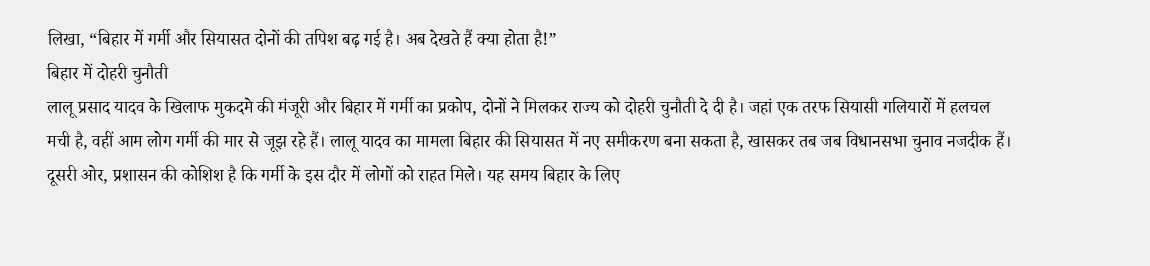लिखा, “बिहार में गर्मी और सियासत दोनों की तपिश बढ़ गई है। अब देखते हैं क्या होता है!”
बिहार में दोहरी चुनौती
लालू प्रसाद यादव के खिलाफ मुकदमे की मंजूरी और बिहार में गर्मी का प्रकोप, दोनों ने मिलकर राज्य को दोहरी चुनौती दे दी है। जहां एक तरफ सियासी गलियारों में हलचल मची है, वहीं आम लोग गर्मी की मार से जूझ रहे हैं। लालू यादव का मामला बिहार की सियासत में नए समीकरण बना सकता है, खासकर तब जब विधानसभा चुनाव नजदीक हैं। दूसरी ओर, प्रशासन की कोशिश है कि गर्मी के इस दौर में लोगों को राहत मिले। यह समय बिहार के लिए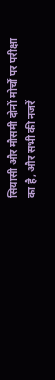सियासी और मौसमी दोनों मोर्चों पर परीक्षा का है, और सभी की नजरें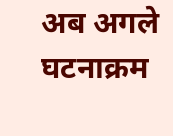अब अगले घटनाक्रम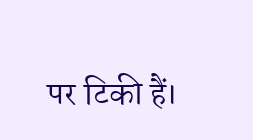पर टिकी हैं।